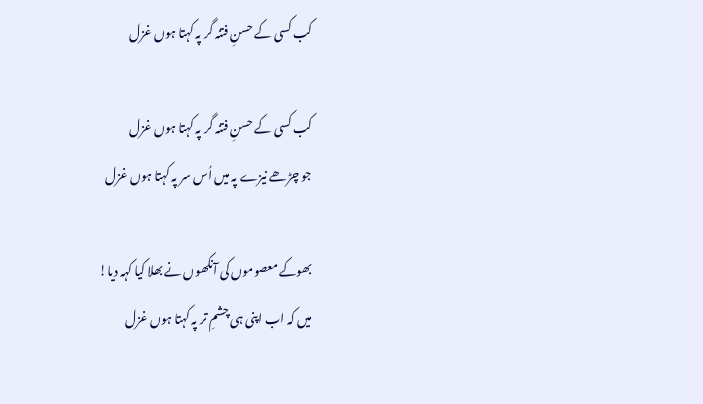کب کسی کے حسنِ فتنہ گر پہ کہتا ہوں غزل

کب کسی کے حسنِ فتنہ گر پہ کہتا ہوں غزل
جو چڑھے نیزے پہ میں اُس سر پہ کہتا ہوں غزل

بھوکے معصوموں کی آنکھوں نے بھلا کیا کہہ دیا!
میں کہ اب اپنی ہی چشمِ تر پہ کہتا ہوں غزل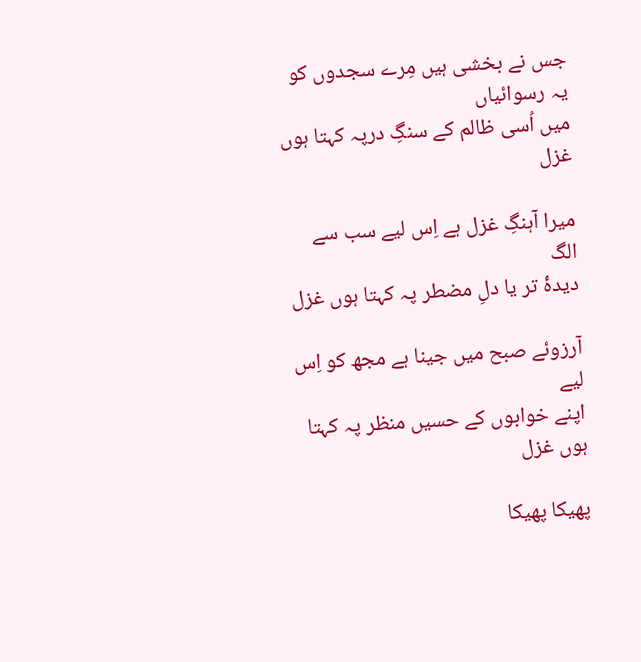جس نے بخشی ہیں مِرے سجدوں کو یہ رسوائیاں
میں اُسی ظالم کے سنگِ درپہ کہتا ہوں غزل

میرا آہنگِ غزل ہے اِس لیے سب سے الگ
دیدۂ تر یا دلِ مضطر پہ کہتا ہوں غزل

آرزوئے صبح میں جینا ہے مجھ کو اِس لیے
اپنے خوابوں کے حسیں منظر پہ کہتا ہوں غزل

پھیکا پھیکا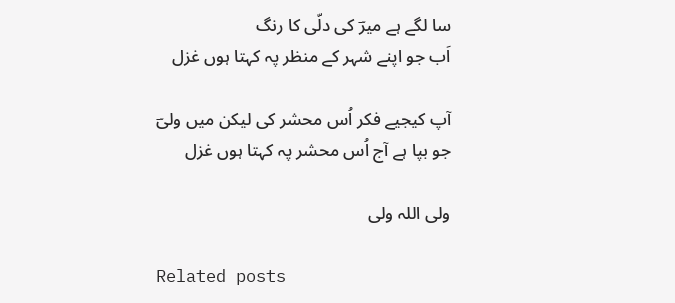سا لگے ہے میرؔ کی دلّی کا رنگ
اَب جو اپنے شہر کے منظر پہ کہتا ہوں غزل

آپ کیجیے فکر اُس محشر کی لیکن میں ولیؔ
جو بپا ہے آج اُس محشر پہ کہتا ہوں غزل

ولی اللہ ولی

Related posts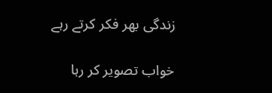زندگی بھر فکر کرتے رہے

خواب تصویر کر رہا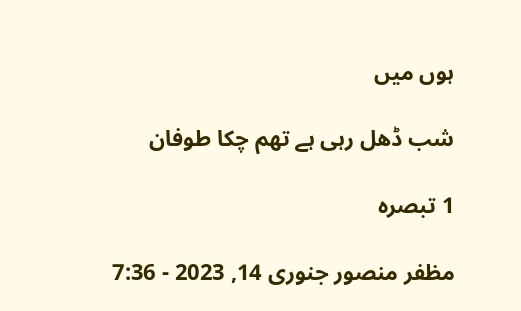ہوں میں

شب ڈھل رہی ہے تھم چکا طوفان

1 تبصرہ

مظفر منصور جنوری 14, 2023 - 7:36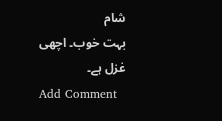شام
بہت خوب۔ اچھی غزل ہے۔
Add Comment